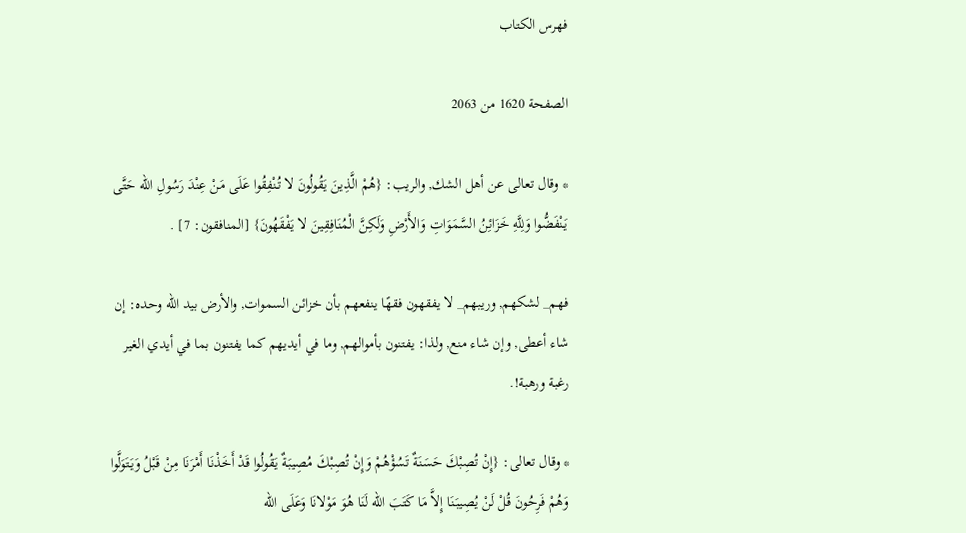فهرس الكتاب

الصفحة 1620 من 2063

* وقال تعالى عن أهل الشك, والريب: {هُمْ الَّذِينَ يَقُولُونَ لا تُنْفِقُوا عَلَى مَنْ عِنْدَ رَسُولِ الله حَتَّى يَنْفَضُّوا وَلِلَّهِ خَزَائِنُ السَّمَوَاتِ وَالأَرْضِ وَلَكِنَّ الْمُنَافِقِينَ لا يَفْقَهُونَ} [المنافقون: 7] .

فهم_ لشكهم, وريبهم_ لا يفقهون فقهًا ينفعهم بأن خزائن السموات, والأرض بيد الله وحده: إن شاء أعطى, وإن شاء منع, ولذا: يفتنون بأموالهم, وما في أيديهم كما يفتنون بما في أيدي الغير رغبة ورهبة!.

* وقال تعالى: {إِنْ تُصِبْكَ حَسَنَةٌ تَسُؤْهُمْ وَإِنْ تُصِبْكَ مُصِيبَةٌ يَقُولُوا قَدْ أَخَذْنَا أَمْرَنَا مِنْ قَبْلُ وَيَتَوَلَّوا وَهُمْ فَرِحُونَ قُلْ لَنْ يُصِيبَنَا إِلاَّ مَا كَتَبَ الله لَنَا هُوَ مَوْلانَا وَعَلَى الله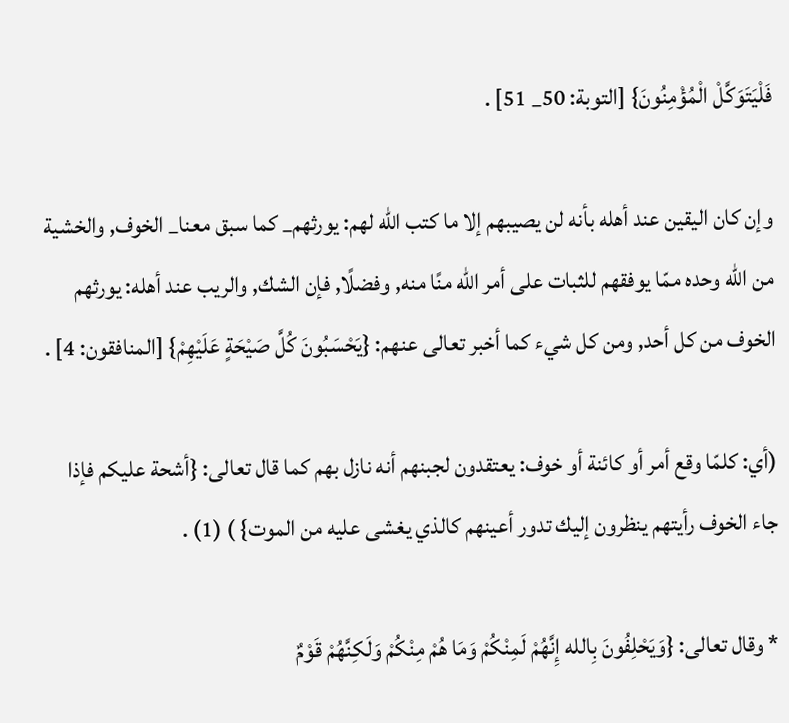فَلْيَتَوَكَّلْ الْمُؤْمِنُونَ} [التوبة: 50_ 51] .

وإن كان اليقين عند أهله بأنه لن يصيبهم إلا ما كتب الله لهم: يورثهم_ كما سبق معنا_ الخوف, والخشية من الله وحده ممّا يوفقهم للثبات على أمر الله منًا منه, وفضلًا, فإن الشك, والريب عند أهله: يورثهم الخوف من كل أحد, ومن كل شيء كما أخبر تعالى عنهم: {يَحْسَبُونَ كُلَّ صَيْحَةٍ عَلَيْهِمْ} [المنافقون: 4] .

(أي: كلمّا وقع أمر أو كائنة أو خوف: يعتقدون لجبنهم أنه نازل بهم كما قال تعالى: {أشحة عليكم فإذا جاء الخوف رأيتهم ينظرون إليك تدور أعينهم كالذي يغشى عليه من الموت} ) (1) .

* وقال تعالى: {وَيَحْلِفُونَ بِالله إِنَّهُمْ لَمِنْكُمْ وَمَا هُمْ مِنْكُمْ وَلَكِنَّهُمْ قَوْمٌ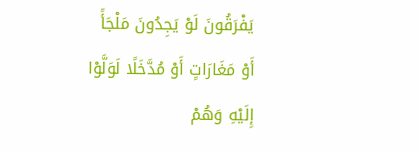يَفْرَقُونَ لَوْ يَجِدُونَ مَلْجَأً أَوْ مَغَارَاتٍ أَوْ مُدَّخَلًا لَوَلَّوْا إِلَيْهِ وَهُمْ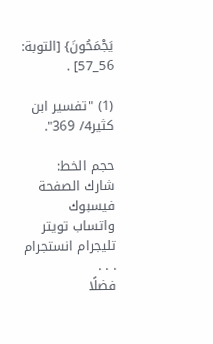يَجْمَحُونَ} [التوبة: 56_57] .

(1) "تفسير ابن كثير4/ 369".

حجم الخط:
شارك الصفحة
فيسبوك واتساب تويتر تليجرام انستجرام
. . .
فضلًا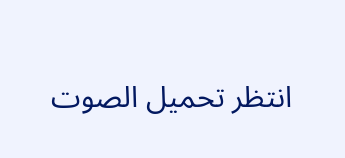انتظر تحميل الصوت